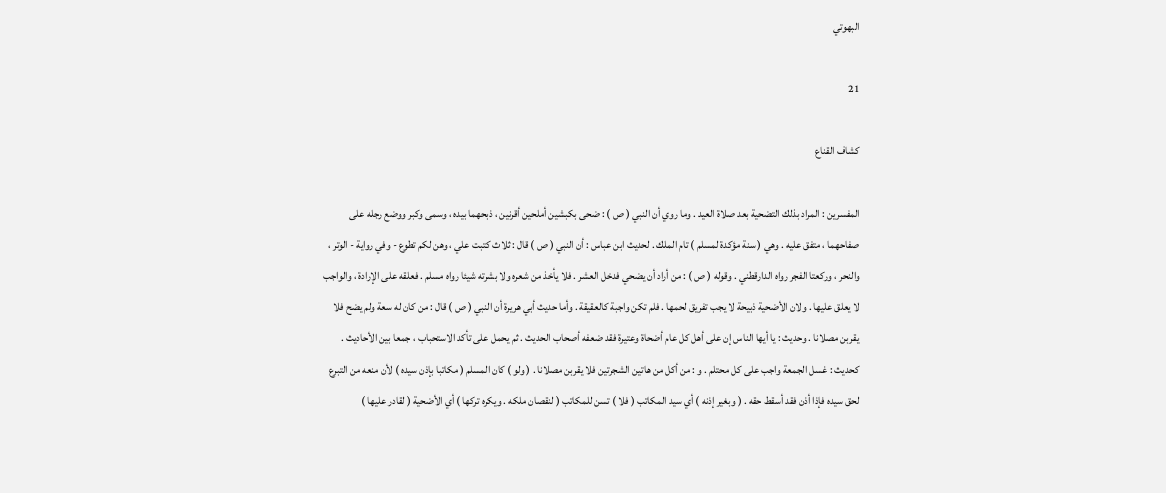البهوتي

21

كشاف القناع

المفسرين : المراد بذلك التضحية بعد صلاة العيد . وما روي أن النبي ( ص ) : ضحى بكبشين أملحين أقرنين ، ذبحهما بيده ، وسمى وكبر ووضع رجله على صفاحهما ، متفق عليه . وهي ( سنة مؤكدة لمسلم ) تام الملك . لحديث ابن عباس : أن النبي ( ص ) قال : ثلاث كتبت علي ، وهن لكم تطوع - وفي رواية - الوتر ، والنحر ، وركعتا الفجر رواه الدارقطني . وقوله ( ص ) : من أراد أن يضحي فدخل العشر . فلا يأخذ من شعره ولا بشرته شيئا رواه مسلم . فعلقه على الإرادة ، والواجب لا يعلق عليها . ولان الأضحية ذبيحة لا يجب تفريق لحمها . فلم تكن واجبة كالعقيقة . وأما حديث أبي هريرة أن النبي ( ص ) قال : من كان له سعة ولم يضح فلا يقربن مصلانا . وحديث : يا أيها الناس إن على أهل كل عام أضحاة وعتيرة فقد ضعفه أصحاب الحديث . ثم يحمل على تأكد الاستحباب ، جمعا بين الأحاديث . كحديث : غسل الجمعة واجب على كل محتلم . و : من أكل من هاتين الشجرتين فلا يقربن مصلانا . ( ولو ) كان المسلم ( مكاتبا بإذن سيده ) لأن منعه من التبرع لحق سيده فإذا أذن فقد أسقط حقه . ( وبغير إذنه ) أي سيد المكاتب ( فلا ) تسن للمكاتب ( لنقصان ملكه . ويكره تركها ) أي الأضحية ( لقادر عليها )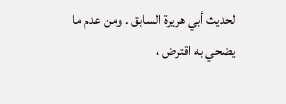لحديث أبي هريرة السابق . ومن عدم ما يضحي به اقترض ،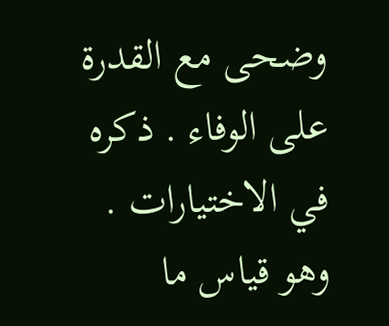وضحى مع القدرة على الوفاء . ذكره في الاختيارات . وهو قياس ما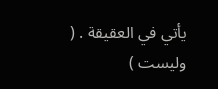يأتي في العقيقة . ( وليست )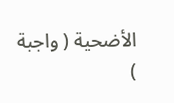الأضحية ( واجبة )